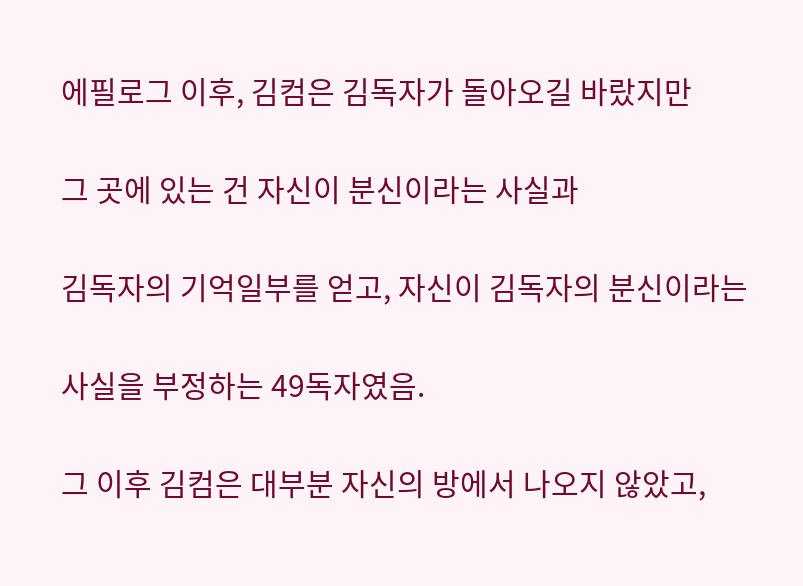에필로그 이후, 김컴은 김독자가 돌아오길 바랐지만

그 곳에 있는 건 자신이 분신이라는 사실과

김독자의 기억일부를 얻고, 자신이 김독자의 분신이라는

사실을 부정하는 49독자였음.

그 이후 김컴은 대부분 자신의 방에서 나오지 않았고,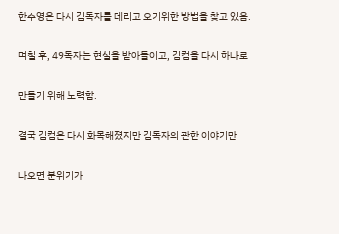한수영은 다시 김독자를 데리고 오기위한 방법을 찾고 있음.

며칠 후, 49독자는 현실을 받아들이고, 김컴을 다시 하나로

만들기 위해 노력함.

결국 김컴은 다시 화목해졌지만 김독자의 관한 이야기만

나오면 분위기가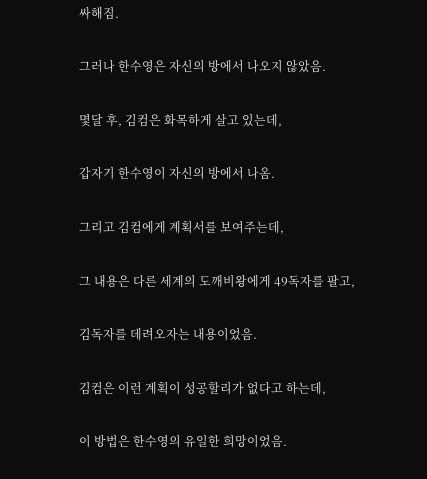싸해짐.

그러나 한수영은 자신의 방에서 나오지 않았음.

몇달 후, 김컴은 화목하게 살고 있는데,

갑자기 한수영이 자신의 방에서 나옴.

그리고 김컴에게 계획서를 보여주는데,

그 내용은 다른 세계의 도깨비왕에게 49독자를 팔고,

김독자를 데려오자는 내용이었음.

김컴은 이런 계획이 성공할리가 없다고 하는데,

이 방법은 한수영의 유일한 희망이었음.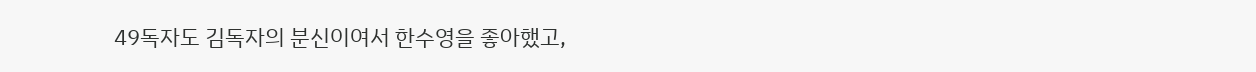49독자도 김독자의 분신이여서 한수영을 좋아했고,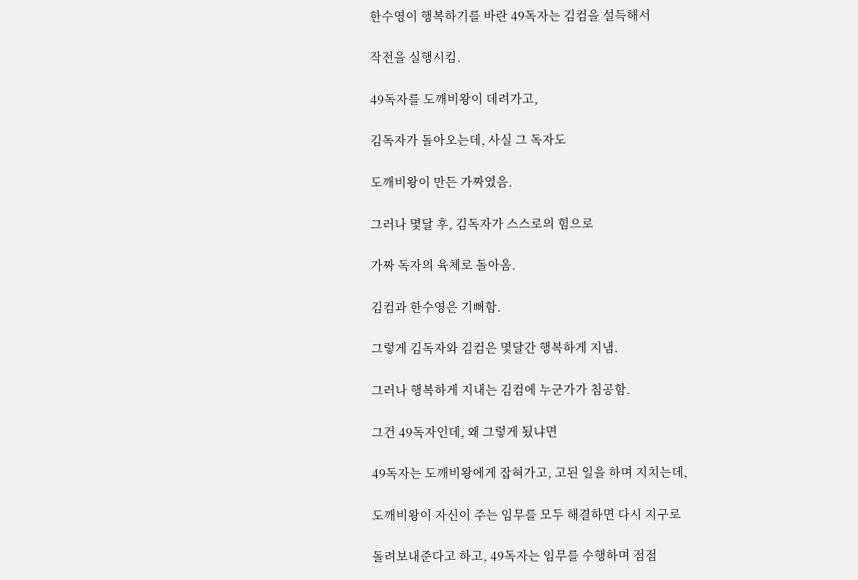한수영이 행복하기를 바란 49독자는 김컴을 설득해서

작전을 실행시킴.

49독자를 도깨비왕이 데려가고,

김독자가 돌아오는데, 사실 그 독자도

도깨비왕이 만든 가짜였음.

그러나 몇달 후, 김독자가 스스로의 힘으로

가짜 독자의 육체로 돌아옴.

김컴과 한수영은 기뻐함.

그렇게 김독자와 김컴은 몇달간 행복하게 지냄.

그러나 행복하게 지내는 김컴에 누군가가 침공함.

그건 49독자인데, 왜 그렇게 됬냐면

49독자는 도깨비왕에게 잡혀가고, 고된 일을 하며 지치는데,

도깨비왕이 자신이 주는 임무를 모두 해결하면 다시 지구로

돌려보내준다고 하고, 49독자는 임무를 수행하며 점점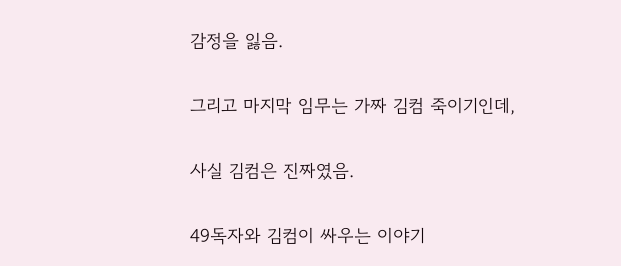감정을 잃음.

그리고 마지막 임무는 가짜 김컴 죽이기인데,

사실 김컴은 진짜였음.

49독자와 김컴이 싸우는 이야기